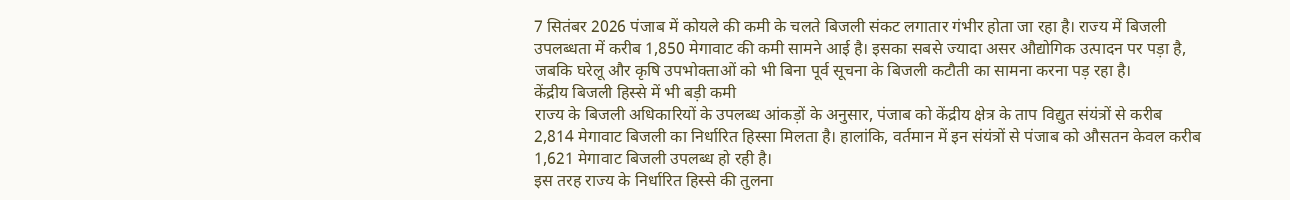7 सितंबर 2026 पंजाब में कोयले की कमी के चलते बिजली संकट लगातार गंभीर होता जा रहा है। राज्य में बिजली उपलब्धता में करीब 1,850 मेगावाट की कमी सामने आई है। इसका सबसे ज्यादा असर औद्योगिक उत्पादन पर पड़ा है, जबकि घरेलू और कृषि उपभोक्ताओं को भी बिना पूर्व सूचना के बिजली कटौती का सामना करना पड़ रहा है।
केंद्रीय बिजली हिस्से में भी बड़ी कमी
राज्य के बिजली अधिकारियों के उपलब्ध आंकड़ों के अनुसार, पंजाब को केंद्रीय क्षेत्र के ताप विद्युत संयंत्रों से करीब 2,814 मेगावाट बिजली का निर्धारित हिस्सा मिलता है। हालांकि, वर्तमान में इन संयंत्रों से पंजाब को औसतन केवल करीब 1,621 मेगावाट बिजली उपलब्ध हो रही है।
इस तरह राज्य के निर्धारित हिस्से की तुलना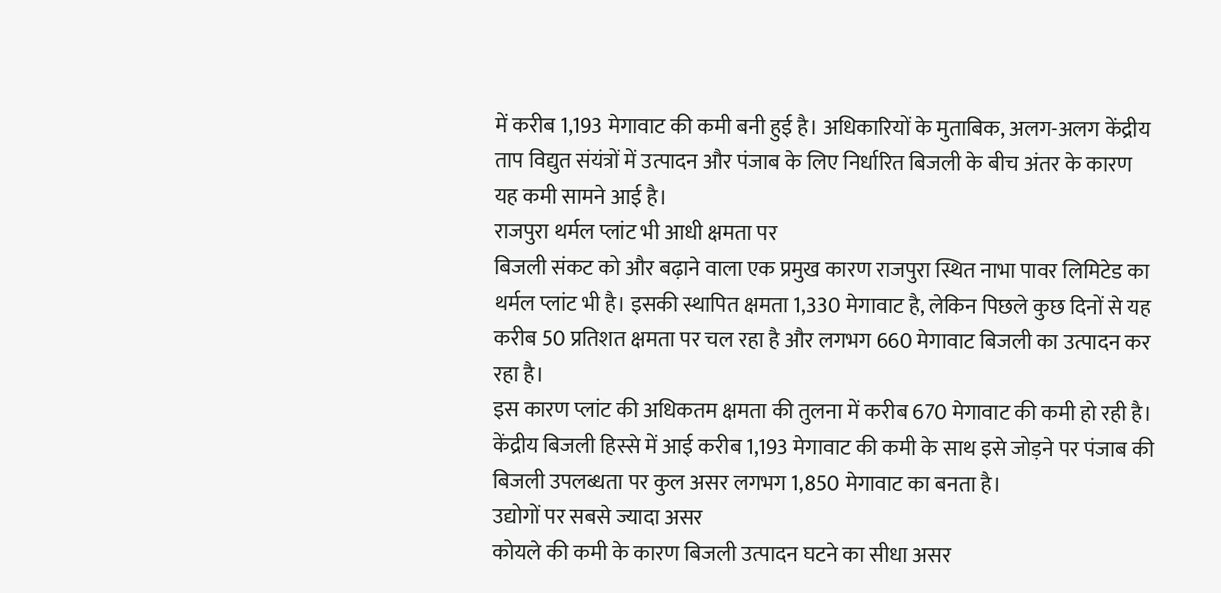में करीब 1,193 मेगावाट की कमी बनी हुई है। अधिकारियों के मुताबिक, अलग-अलग केंद्रीय ताप विद्युत संयंत्रों में उत्पादन और पंजाब के लिए निर्धारित बिजली के बीच अंतर के कारण यह कमी सामने आई है।
राजपुरा थर्मल प्लांट भी आधी क्षमता पर
बिजली संकट को और बढ़ाने वाला एक प्रमुख कारण राजपुरा स्थित नाभा पावर लिमिटेड का थर्मल प्लांट भी है। इसकी स्थापित क्षमता 1,330 मेगावाट है, लेकिन पिछले कुछ दिनों से यह करीब 50 प्रतिशत क्षमता पर चल रहा है और लगभग 660 मेगावाट बिजली का उत्पादन कर रहा है।
इस कारण प्लांट की अधिकतम क्षमता की तुलना में करीब 670 मेगावाट की कमी हो रही है। केंद्रीय बिजली हिस्से में आई करीब 1,193 मेगावाट की कमी के साथ इसे जोड़ने पर पंजाब की बिजली उपलब्धता पर कुल असर लगभग 1,850 मेगावाट का बनता है।
उद्योगों पर सबसे ज्यादा असर
कोयले की कमी के कारण बिजली उत्पादन घटने का सीधा असर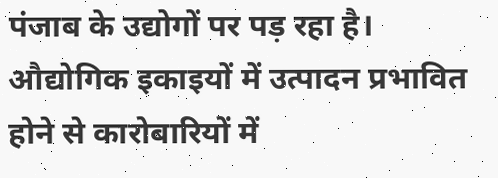पंजाब के उद्योगों पर पड़ रहा है। औद्योगिक इकाइयों में उत्पादन प्रभावित होने से कारोबारियों में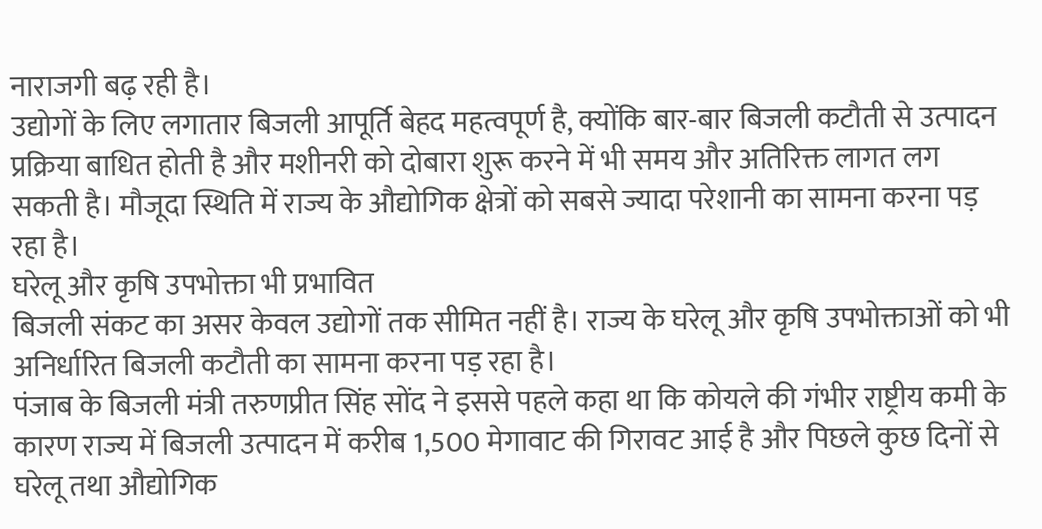नाराजगी बढ़ रही है।
उद्योगों के लिए लगातार बिजली आपूर्ति बेहद महत्वपूर्ण है, क्योंकि बार-बार बिजली कटौती से उत्पादन प्रक्रिया बाधित होती है और मशीनरी को दोबारा शुरू करने में भी समय और अतिरिक्त लागत लग सकती है। मौजूदा स्थिति में राज्य के औद्योगिक क्षेत्रों को सबसे ज्यादा परेशानी का सामना करना पड़ रहा है।
घरेलू और कृषि उपभोक्ता भी प्रभावित
बिजली संकट का असर केवल उद्योगों तक सीमित नहीं है। राज्य के घरेलू और कृषि उपभोक्ताओं को भी अनिर्धारित बिजली कटौती का सामना करना पड़ रहा है।
पंजाब के बिजली मंत्री तरुणप्रीत सिंह सोंद ने इससे पहले कहा था कि कोयले की गंभीर राष्ट्रीय कमी के कारण राज्य में बिजली उत्पादन में करीब 1,500 मेगावाट की गिरावट आई है और पिछले कुछ दिनों से घरेलू तथा औद्योगिक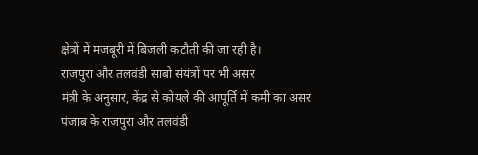क्षेत्रों में मजबूरी में बिजली कटौती की जा रही है।
राजपुरा और तलवंडी साबो संयंत्रों पर भी असर
मंत्री के अनुसार, केंद्र से कोयले की आपूर्ति में कमी का असर पंजाब के राजपुरा और तलवंडी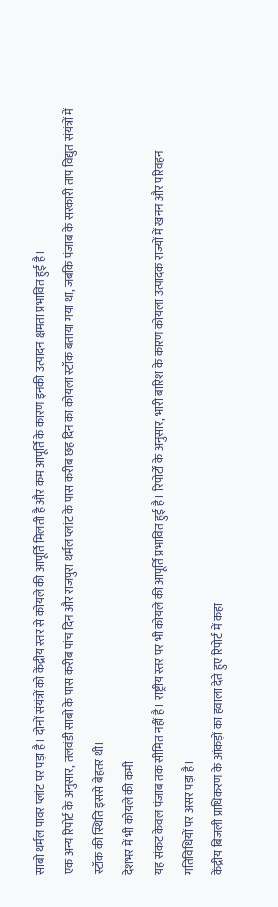साबो थर्मल पावर प्लांट पर पड़ा है। दोनों संयंत्रों को केंद्रीय स्तर से कोयले की आपूर्ति मिलती है और कम आपूर्ति के कारण इनकी उत्पादन क्षमता प्रभावित हुई है।
एक अन्य रिपोर्ट के अनुसार, तलवंडी साबो के पास करीब पांच दिन और राजपुरा थर्मल प्लांट के पास करीब छह दिन का कोयला स्टॉक बताया गया था, जबकि पंजाब के सरकारी ताप विद्युत संयंत्रों में स्टॉक की स्थिति इससे बेहतर थी।
देशभर में भी कोयले की कमी
यह संकट केवल पंजाब तक सीमित नहीं है। राष्ट्रीय स्तर पर भी कोयले की आपूर्ति प्रभावित हुई है। रिपोर्टों के अनुसार, भारी बारिश के कारण कोयला उत्पादक राज्यों में खनन और परिवहन गतिविधियों पर असर पड़ा है।
केंद्रीय बिजली प्राधिकरण के आंकड़ों का हवाला देते हुए रिपोर्ट में कहा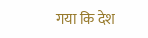गया कि देश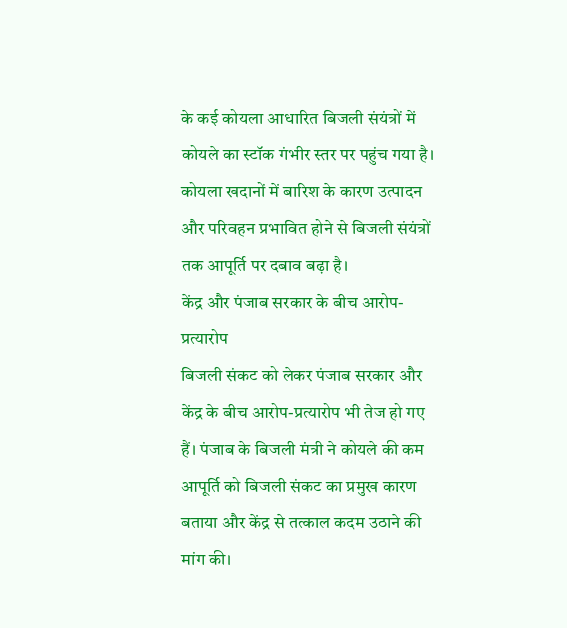के कई कोयला आधारित बिजली संयंत्रों में कोयले का स्टॉक गंभीर स्तर पर पहुंच गया है। कोयला खदानों में बारिश के कारण उत्पादन और परिवहन प्रभावित होने से बिजली संयंत्रों तक आपूर्ति पर दबाव बढ़ा है।
केंद्र और पंजाब सरकार के बीच आरोप-प्रत्यारोप
बिजली संकट को लेकर पंजाब सरकार और केंद्र के बीच आरोप-प्रत्यारोप भी तेज हो गए हैं। पंजाब के बिजली मंत्री ने कोयले की कम आपूर्ति को बिजली संकट का प्रमुख कारण बताया और केंद्र से तत्काल कदम उठाने की मांग की।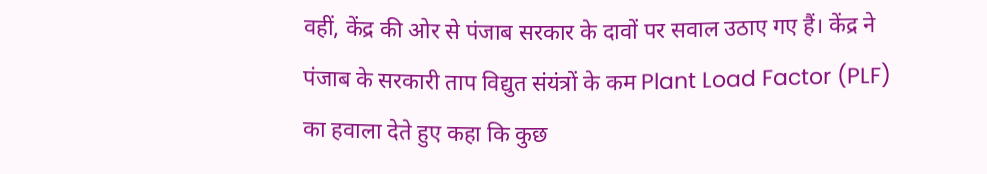वहीं, केंद्र की ओर से पंजाब सरकार के दावों पर सवाल उठाए गए हैं। केंद्र ने पंजाब के सरकारी ताप विद्युत संयंत्रों के कम Plant Load Factor (PLF) का हवाला देते हुए कहा कि कुछ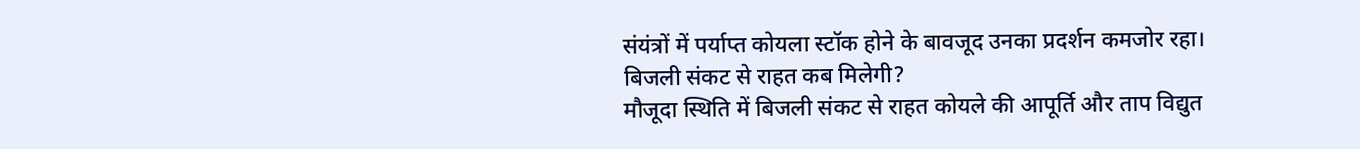संयंत्रों में पर्याप्त कोयला स्टॉक होने के बावजूद उनका प्रदर्शन कमजोर रहा।
बिजली संकट से राहत कब मिलेगी?
मौजूदा स्थिति में बिजली संकट से राहत कोयले की आपूर्ति और ताप विद्युत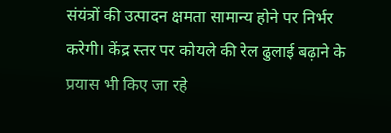संयंत्रों की उत्पादन क्षमता सामान्य होने पर निर्भर करेगी। केंद्र स्तर पर कोयले की रेल ढुलाई बढ़ाने के प्रयास भी किए जा रहे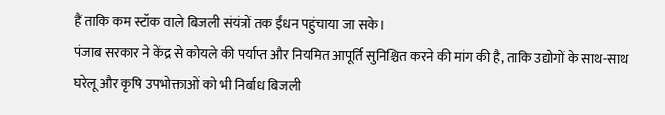हैं ताकि कम स्टॉक वाले बिजली संयंत्रों तक ईंधन पहुंचाया जा सके।
पंजाब सरकार ने केंद्र से कोयले की पर्याप्त और नियमित आपूर्ति सुनिश्चित करने की मांग की है, ताकि उद्योगों के साथ-साथ घरेलू और कृषि उपभोक्ताओं को भी निर्बाध बिजली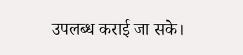उपलब्ध कराई जा सके।